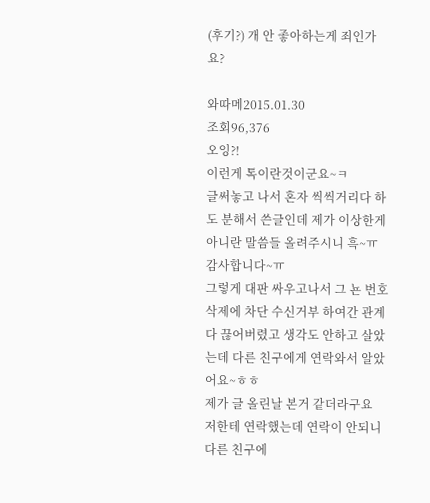(후기?) 개 안 좋아하는게 죄인가요?

와따메2015.01.30
조회96,376
오잉?!
이런게 톡이란것이군요~ㅋ
글써놓고 나서 혼자 씩씩거리다 하도 분해서 쓴글인데 제가 이상한게 아니란 말씀들 올려주시니 흑~ㅠ감사합니다~ㅠ
그렇게 대판 싸우고나서 그 뇬 번호 삭제에 차단 수신거부 하여간 관계 다 끊어버렸고 생각도 안하고 살았는데 다른 친구에게 연락와서 알았어요~ㅎㅎ
제가 글 올린날 본거 같더라구요
저한테 연락했는데 연락이 안되니 다른 친구에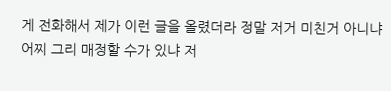게 전화해서 제가 이런 글을 올렸더라 정말 저거 미친거 아니냐 어찌 그리 매정할 수가 있냐 저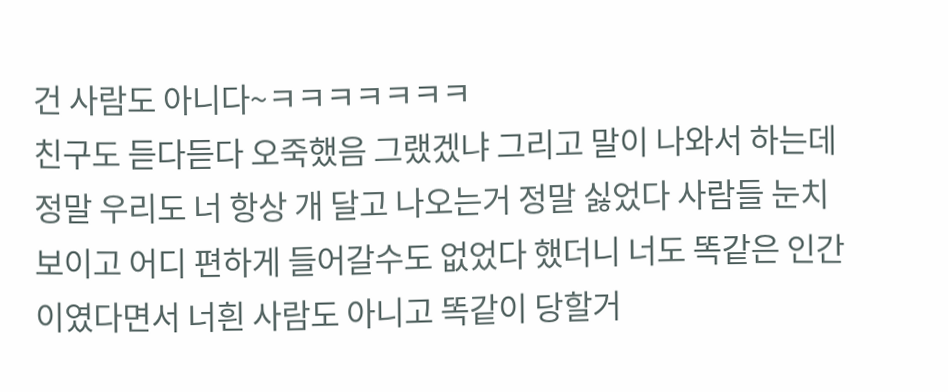건 사람도 아니다~ㅋㅋㅋㅋㅋㅋㅋ
친구도 듣다듣다 오죽했음 그랬겠냐 그리고 말이 나와서 하는데 정말 우리도 너 항상 개 달고 나오는거 정말 싫었다 사람들 눈치 보이고 어디 편하게 들어갈수도 없었다 했더니 너도 똑같은 인간이였다면서 너흰 사람도 아니고 똑같이 당할거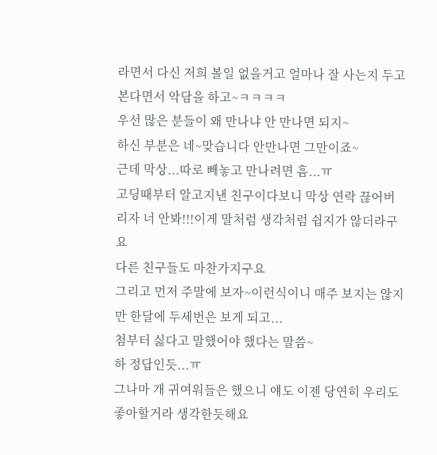라면서 다신 저희 볼일 없을거고 얼마나 잘 사는지 두고 본다면서 악담을 하고~ㅋㅋㅋㅋ
우선 많은 분들이 왜 만나냐 안 만나면 되지~
하신 부분은 네~맞습니다 안만나면 그만이죠~
근데 막상...따로 빼놓고 만나려면 흠...ㅠ
고딩때부터 알고지낸 친구이다보니 막상 연락 끊어버리자 너 안봐!!!이게 말처럼 생각처럼 쉽지가 않더라구요
다른 친구들도 마찬가지구요
그리고 먼저 주말에 보자~이런식이니 매주 보지는 않지만 한달에 두세번은 보게 되고...
첨부터 싫다고 말했어야 했다는 말씀~
하 정답인듯...ㅠ
그나마 개 귀여워들은 했으니 얘도 이젠 당연히 우리도 좋아할거라 생각한듯해요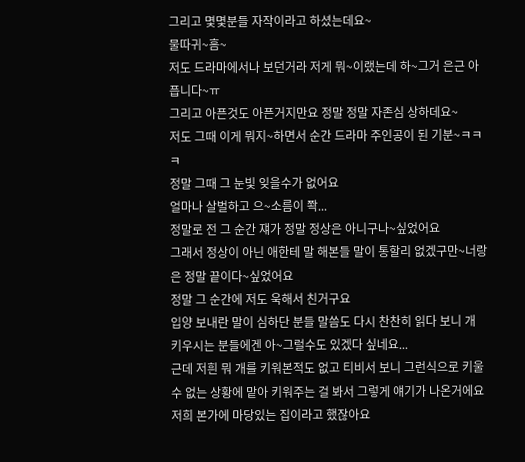그리고 몇몇분들 자작이라고 하셨는데요~
물따귀~흠~
저도 드라마에서나 보던거라 저게 뭐~이랬는데 하~그거 은근 아픕니다~ㅠ
그리고 아픈것도 아픈거지만요 정말 정말 자존심 상하데요~
저도 그때 이게 뭐지~하면서 순간 드라마 주인공이 된 기분~ㅋㅋㅋ
정말 그때 그 눈빛 잊을수가 없어요
얼마나 살벌하고 으~소름이 쫙...
정말로 전 그 순간 쟤가 정말 정상은 아니구나~싶었어요
그래서 정상이 아닌 애한테 말 해본들 말이 통할리 없겠구만~너랑은 정말 끝이다~싶었어요
정말 그 순간에 저도 욱해서 친거구요
입양 보내란 말이 심하단 분들 말씀도 다시 찬찬히 읽다 보니 개 키우시는 분들에겐 아~그럴수도 있겠다 싶네요...
근데 저흰 뭐 개를 키워본적도 없고 티비서 보니 그런식으로 키울수 없는 상황에 맡아 키워주는 걸 봐서 그렇게 얘기가 나온거에요
저희 본가에 마당있는 집이라고 했잖아요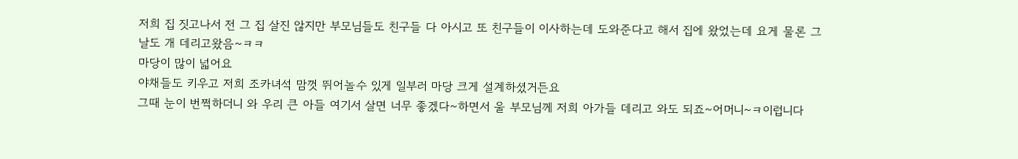저희 집 짓고나서 전 그 집 살진 않지만 부모님들도 친구들 다 아시고 또 친구들이 이사하는데 도와준다고 해서 집에 왔었는데 요게 물론 그날도 개 데리고왔음~ㅋㅋ
마당이 많이 넓어요
야채들도 키우고 저희 조카녀석 맘껏 뛰어놀수 있게 일부러 마당 크게 설계하셨거든요
그때 눈이 번쩍하더니 와 우리 큰 아들 여기서 살면 너무 좋겠다~하면서 울 부모님께 저희 아가들 데리고 와도 되죠~어머니~ㅋ이럽니다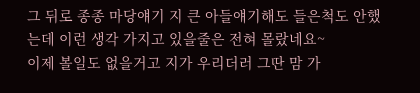그 뒤로 종종 마당얘기 지 큰 아들얘기해도 들은척도 안했는데 이런 생각 가지고 있을줄은 전혀 몰랐네요~
이제 볼일도 없을거고 지가 우리더러 그딴 맘 가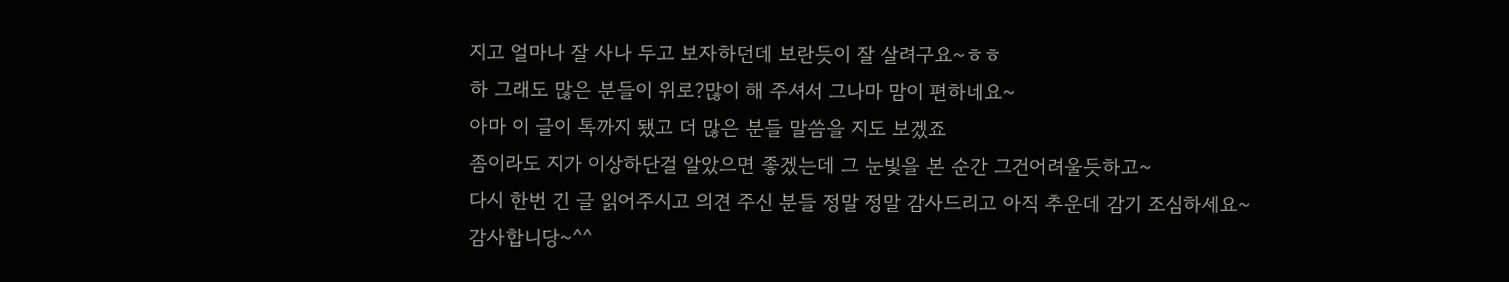지고 얼마나 잘 사나 두고 보자하던데 보란듯이 잘 살려구요~ㅎㅎ
하 그래도 많은 분들이 위로?많이 해 주셔서 그나마 맘이 편하네요~
아마 이 글이 톡까지 됐고 더 많은 분들 말씀을 지도 보겠죠
좀이라도 지가 이상하단걸 알았으면 좋겠는데 그 눈빛을 본 순간 그건어려울듯하고~
다시 한번 긴 글 읽어주시고 의견 주신 분들 정말 정말 감사드리고 아직 추운데 감기 조심하세요~
감사합니당~^^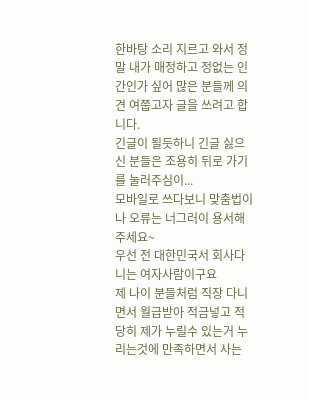한바탕 소리 지르고 와서 정말 내가 매정하고 정없는 인간인가 싶어 많은 분들께 의견 여쭙고자 글을 쓰려고 합니다.
긴글이 될듯하니 긴글 싫으신 분들은 조용히 뒤로 가기를 눌러주심이...
모바일로 쓰다보니 맞춤법이나 오류는 너그러이 용서해 주세요~
우선 전 대한민국서 회사다니는 여자사람이구요
제 나이 분들처럼 직장 다니면서 월급받아 적금넣고 적당히 제가 누릴수 있는거 누리는것에 만족하면서 사는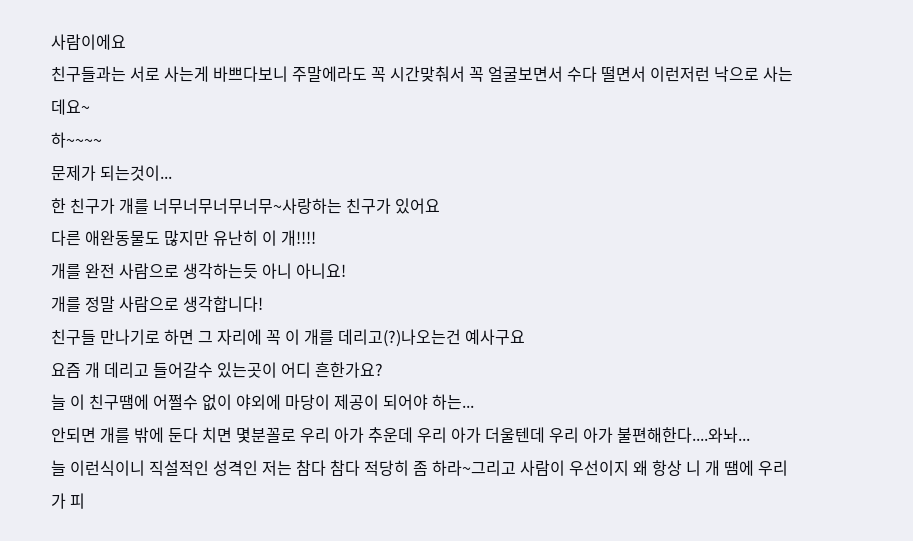사람이에요
친구들과는 서로 사는게 바쁘다보니 주말에라도 꼭 시간맞춰서 꼭 얼굴보면서 수다 떨면서 이런저런 낙으로 사는데요~
하~~~~
문제가 되는것이...
한 친구가 개를 너무너무너무너무~사랑하는 친구가 있어요
다른 애완동물도 많지만 유난히 이 개!!!!
개를 완전 사람으로 생각하는듯 아니 아니요!
개를 정말 사람으로 생각합니다!
친구들 만나기로 하면 그 자리에 꼭 이 개를 데리고(?)나오는건 예사구요
요즘 개 데리고 들어갈수 있는곳이 어디 흔한가요?
늘 이 친구땜에 어쩔수 없이 야외에 마당이 제공이 되어야 하는...
안되면 개를 밖에 둔다 치면 몇분꼴로 우리 아가 추운데 우리 아가 더울텐데 우리 아가 불편해한다....와놔...
늘 이런식이니 직설적인 성격인 저는 참다 참다 적당히 좀 하라~그리고 사람이 우선이지 왜 항상 니 개 땜에 우리가 피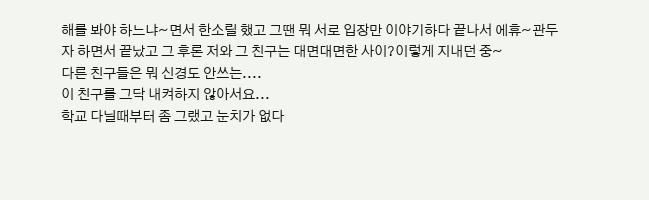해를 봐야 하느냐~면서 한소릴 했고 그땐 뭐 서로 입장만 이야기하다 끝나서 에휴~관두자 하면서 끝났고 그 후론 저와 그 친구는 대면대면한 사이?이렇게 지내던 중~
다른 친구들은 뭐 신경도 안쓰는....
이 친구를 그닥 내켜하지 않아서요...
학교 다닐때부터 좀 그랬고 눈치가 없다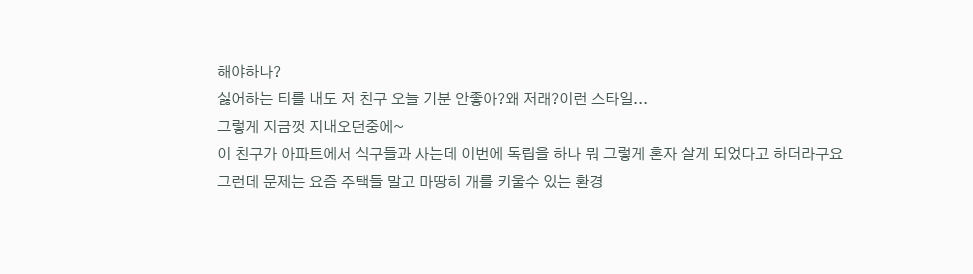해야하나?
싫어하는 티를 내도 저 친구 오늘 기분 안좋아?왜 저래?이런 스타일...
그렇게 지금껏 지내오던중에~
이 친구가 아파트에서 식구들과 사는데 이번에 독립을 하나 뭐 그렇게 혼자 살게 되었다고 하더라구요
그런데 문제는 요즘 주택들 말고 마땅히 개를 키울수 있는 환경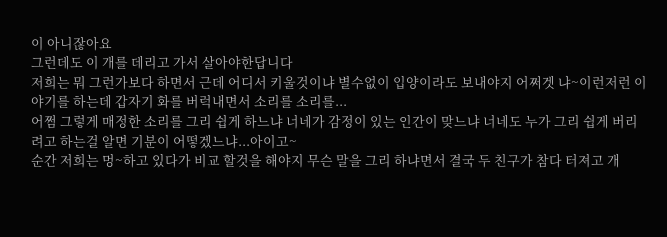이 아니잖아요
그런데도 이 개를 데리고 가서 살아야한답니다
저희는 뭐 그런가보다 하면서 근데 어디서 키울것이냐 별수없이 입양이라도 보내야지 어쩌겟 냐~이런저런 이야기를 하는데 갑자기 화를 버럭내면서 소리를 소리를...
어쩜 그렇게 매정한 소리를 그리 쉽게 하느냐 너네가 감정이 있는 인간이 맞느냐 너네도 누가 그리 쉽게 버리려고 하는걸 알면 기분이 어떻겠느냐...아이고~
순간 저희는 멍~하고 있다가 비교 할것을 해야지 무슨 말을 그리 하냐면서 결국 두 친구가 참다 터져고 개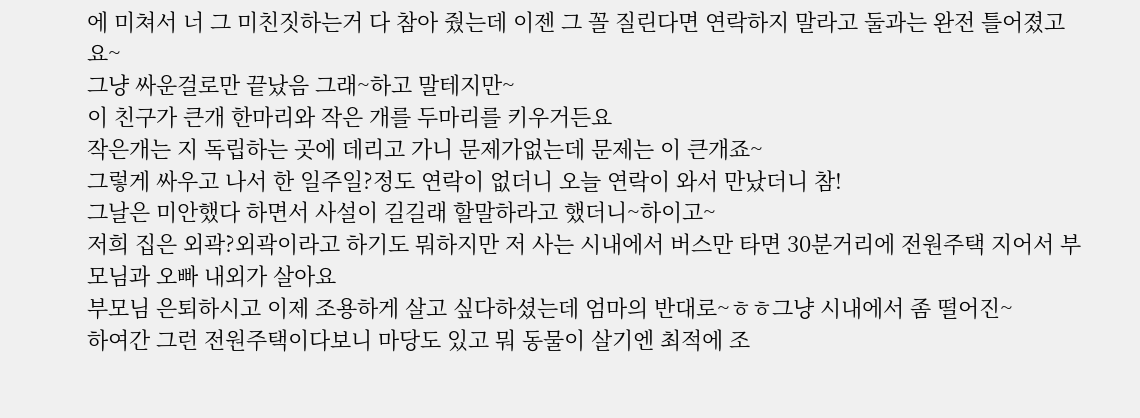에 미쳐서 너 그 미친짓하는거 다 참아 줬는데 이젠 그 꼴 질린다면 연락하지 말라고 둘과는 완전 틀어졌고요~
그냥 싸운걸로만 끝났음 그래~하고 말테지만~
이 친구가 큰개 한마리와 작은 개를 두마리를 키우거든요
작은개는 지 독립하는 곳에 데리고 가니 문제가없는데 문제는 이 큰개죠~
그렇게 싸우고 나서 한 일주일?정도 연락이 없더니 오늘 연락이 와서 만났더니 참!
그날은 미안했다 하면서 사설이 길길래 할말하라고 했더니~하이고~
저희 집은 외곽?외곽이라고 하기도 뭐하지만 저 사는 시내에서 버스만 타면 30분거리에 전원주택 지어서 부모님과 오빠 내외가 살아요
부모님 은퇴하시고 이제 조용하게 살고 싶다하셨는데 엄마의 반대로~ㅎㅎ그냥 시내에서 좀 떨어진~
하여간 그런 전원주택이다보니 마당도 있고 뭐 동물이 살기엔 최적에 조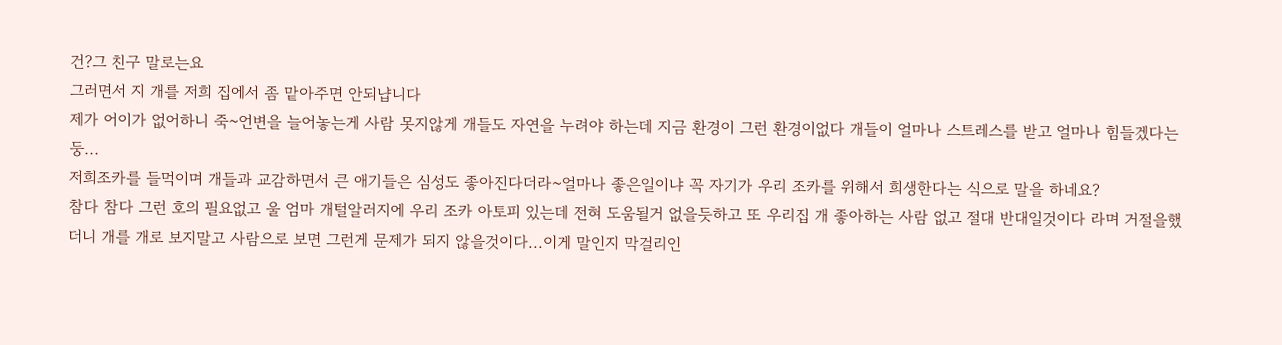건?그 친구 말로는요
그러면서 지 개를 저희 집에서 좀 맡아주면 안되냡니다
제가 어이가 없어하니 죽~언변을 늘어놓는게 사람 못지않게 개들도 자연을 누려야 하는데 지금 환경이 그런 환경이없다 개들이 얼마나 스트레스를 받고 얼마나 힘들겠다는둥...
저희조카를 들먹이며 개들과 교감하면서 큰 애기들은 심성도 좋아진다더라~얼마나 좋은일이냐 꼭 자기가 우리 조카를 위해서 희생한다는 식으로 말을 하네요?
참다 참다 그런 호의 필요없고 울 엄마 개털알러지에 우리 조카 아토피 있는데 전혀 도움될거 없을듯하고 또 우리집 개 좋아하는 사람 없고 절대 반대일것이다 라며 거절을했더니 개를 개로 보지말고 사람으로 보면 그런게 문제가 되지 않을것이다...이게 말인지 막걸리인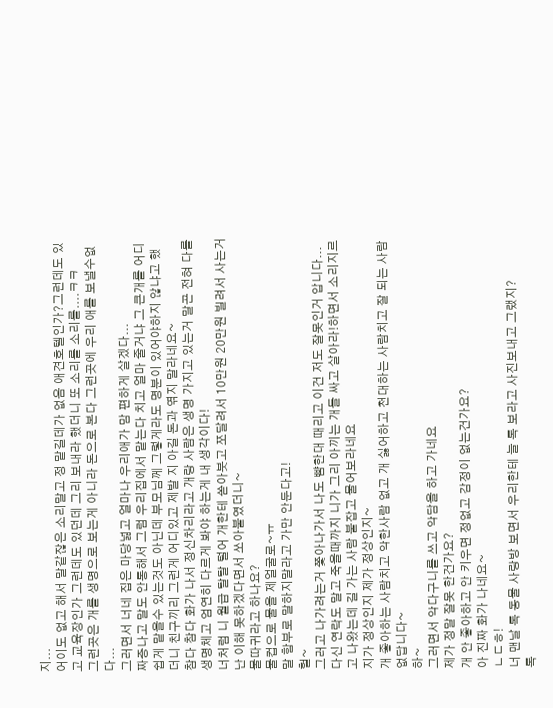지...
어이도 없고 해서 말같잖은 소리말고 정 맡길데가 없음 애견호텔인가?그런데도 있고 교육장인가 그런데도 있던데 그리 보내라 했더니 또 소리를 소리를....ㅋㅋ
그런곳은 개를 생명으로 보는게 아니라 돈으로 본다 그런곳에 우리 애를 보낼수없다...
그러면서 너네 집은 마당넓고 얼마나 우리애가 맘 편하게 살겠다...
짜증나고 말도 안통해서 그럼 우리집에서 맡는다 치고 얼마 줄거냐 그 큰개를 어디 쉽게 맡을수 있는것도 아닌데 부모님께 그렇게라도 명분이 있어야하지 않냐고 했더니 친구끼리 그런게 어디있고 제발 지 아길 돈과 엮지 말라네요~
참다 참다 화가 나서 정신차리라고 개랑 사람은 생명 가지고 있는거 말곤 전혀 다를 생명체고 엄연히 다르게 봐야 하는게 내 생각이다!
너처럼 니 월급 탈탈 털어 개한테 쏟아붓고 쪼달려서 10만원 20만원 빌려서 사는거 난 이해 못하겠다면서 쏘아붙였더니~
물따귀라고 하나요?
물컵으로 물을 제얼굴로~ㅠ
말 함부로 말하지말라고 가만 안둔다고!
헐~
그러고 나가려는거 쫓아나가서 나도 뺨한대 때리고 이건 저도 잘못인거 압니다...
다신 연락도 말고 죽을때까지 니가 그리 아끼는 개들 싸고 살아라!하면서 소리지르고 나왔는데 길 가는 사람 붙잡고 물어보라네요
지가 정상인지 제가 정상인지~
개 좋아하는 사람치고 악한사람 없고 개 싫어하고 천대하는 사람치고 잘 되는 사람 없답니다~
하~
그러면서 악다구니를 쓰고 악담을 하고 가네요
제가 정말 잘못 한건가요?
개 안 좋아하고 안 키우면 정없고 감정이 없는건가요?
아 진짜 화가 나네요~
ㄴㄷㅎ!
너 맨날 톡 동물 사랑방 보면서 우리한테 늘 톡 보라고 사진보내고 그랬지?
톡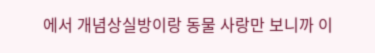에서 개념상실방이랑 동물 사랑만 보니까 이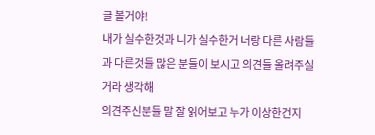글 볼거야!
내가 실수한것과 니가 실수한거 너랑 다른 사람들과 다른것들 많은 분들이 보시고 의견들 올려주실거라 생각해
의견주신분들 말 잘 읽어보고 누가 이상한건지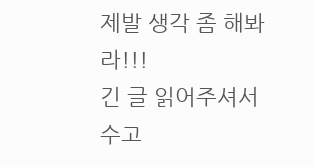제발 생각 좀 해봐라!!!
긴 글 읽어주셔서 수고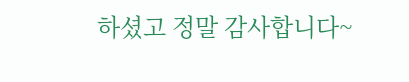하셨고 정말 감사합니다~